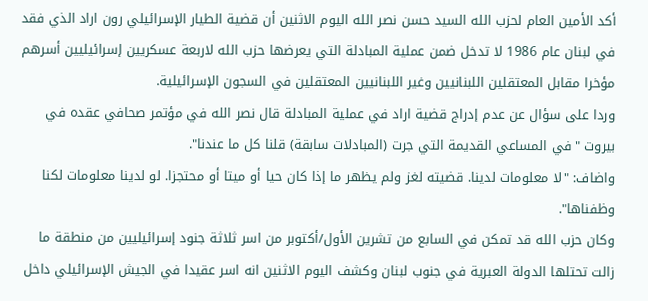أكد الأمين العام لحزب الله السيد حسن نصر الله اليوم الاثنين أن قضية الطيار الإسرائيلي رون اراد الذي فقد في لبنان عام 1986 لا تدخل ضمن عملية المبادلة التي يعرضها حزب الله لاربعة عسكريين إسرائيليين أسرهم مؤخرا مقابل المعتقلين اللبنانيين وغير اللبنانيين المعتقلين في السجون الإسرائيلية.
وردا على سؤال عن عدم إدراج قضية اراد في عملية المبادلة قال نصر الله في مؤتمر صحافي عقده في بيروت "في المساعي القديمة التي جرت (المبادلات سابقة) قلنا كل ما عندنا".
واضاف: "لا معلومات لدينا. قضيته لغز ولم يظهر ما إذا كان حيا أو ميتا أو محتجزا. لو لدينا معلومات لكنا وظفناها".
وكان حزب الله قد تمكن في السابع من تشرين الأول/أكتوبر من اسر ثلاثة جنود إسرائيليين من منطقة ما زالت تحتلها الدولة العبرية في جنوب لبنان وكشف اليوم الاثنين انه اسر عقيدا في الجيش الإسرائيلي داخل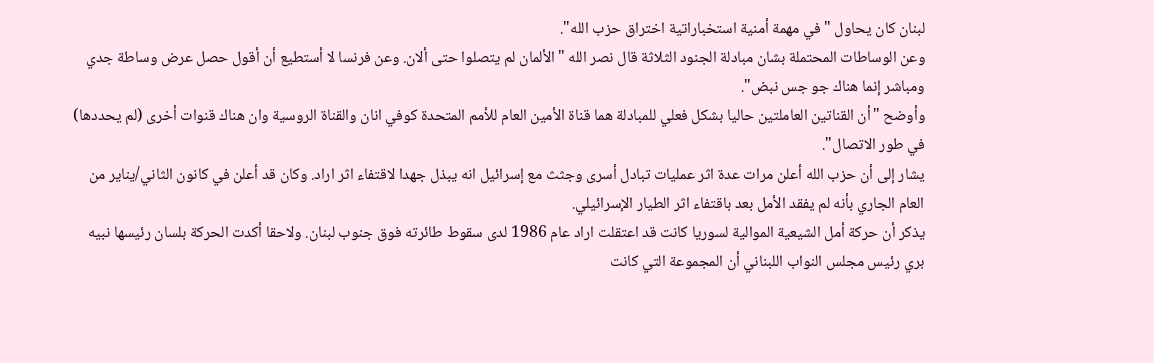لبنان كان يحاول "في مهمة أمنية استخباراتية اختراق حزب الله".
وعن الوساطات المحتملة بشان مبادلة الجنود الثلاثة قال نصر الله "الألمان لم يتصلوا حتى ألان. وعن فرنسا لا أستطيع أن أقول حصل عرض وساطة جدي ومباشر إنما هناك جو جس نبض".
وأوضح "أن القناتين العاملتين حاليا بشكل فعلي للمبادلة هما قناة الأمين العام للأمم المتحدة كوفي انان والقناة الروسية وان هناك قنوات أخرى (لم يحددها) في طور الاتصال".
يشار إلى أن حزب الله أعلن مرات عدة اثر عمليات تبادل أسرى وجثث مع إسرائيل انه يبذل جهدا لاقتفاء اثر اراد. وكان قد أعلن في كانون الثاني/يناير من العام الجاري بأنه لم يفقد الأمل بعد باقتفاء اثر الطيار الإسرائيلي.
يذكر أن حركة أمل الشيعية الموالية لسوريا كانت قد اعتقلت اراد عام 1986 لدى سقوط طائرته فوق جنوب لبنان. ولاحقا أكدت الحركة بلسان رئيسها نبيه بري رئيس مجلس النواب اللبناني أن المجموعة التي كانت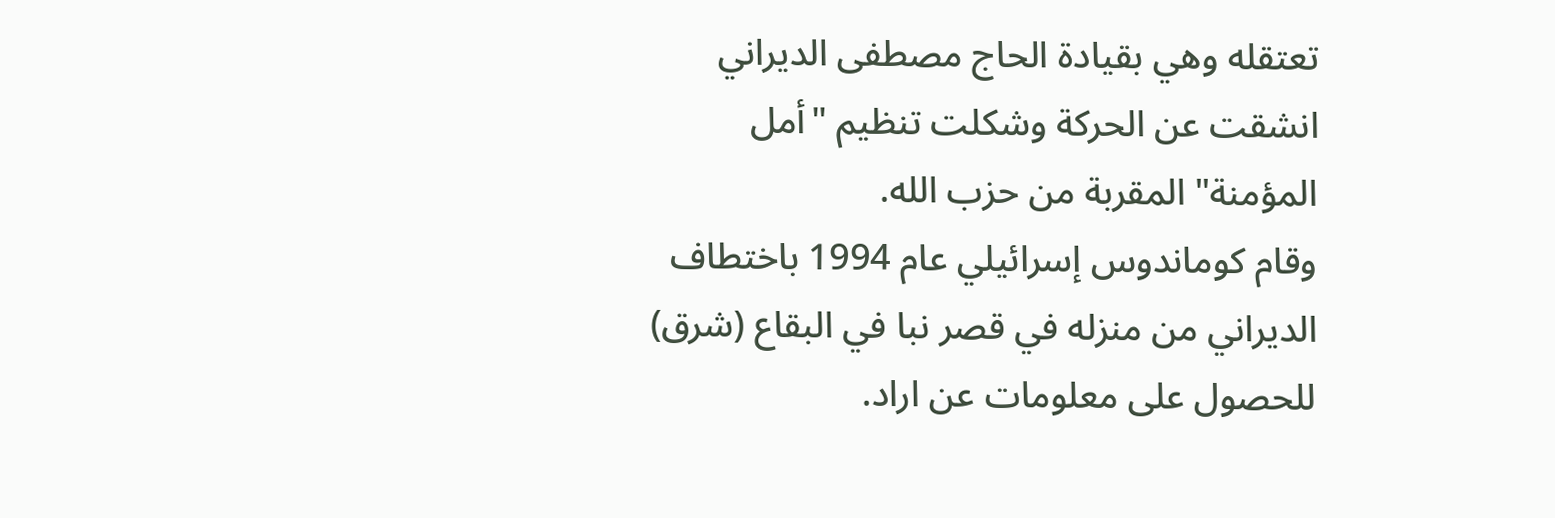تعتقله وهي بقيادة الحاج مصطفى الديراني انشقت عن الحركة وشكلت تنظيم "أمل المؤمنة" المقربة من حزب الله.
وقام كوماندوس إسرائيلي عام 1994 باختطاف الديراني من منزله في قصر نبا في البقاع (شرق) للحصول على معلومات عن اراد.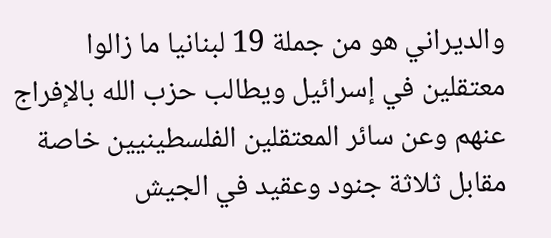والديراني هو من جملة 19 لبنانيا ما زالوا معتقلين في إسرائيل ويطالب حزب الله بالإفراج عنهم وعن سائر المعتقلين الفلسطينيين خاصة مقابل ثلاثة جنود وعقيد في الجيش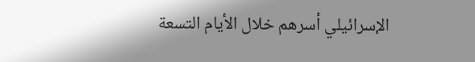الإسرائيلي أسرهم خلال الأيام التسعة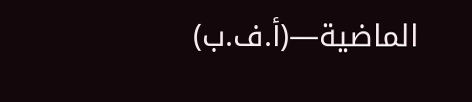الماضية—(أ.ف.ب)